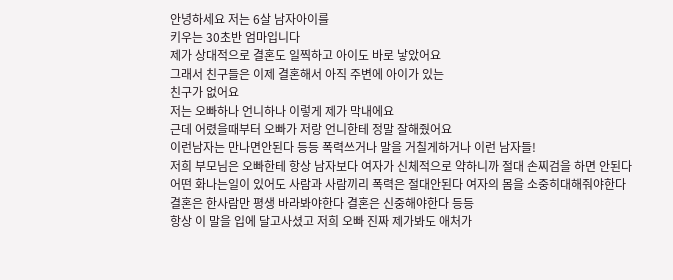안녕하세요 저는 6살 남자아이를
키우는 30초반 엄마입니다
제가 상대적으로 결혼도 일찍하고 아이도 바로 낳았어요
그래서 친구들은 이제 결혼해서 아직 주변에 아이가 있는
친구가 없어요
저는 오빠하나 언니하나 이렇게 제가 막내에요
근데 어렸을때부터 오빠가 저랑 언니한테 정말 잘해줬어요
이런남자는 만나면안된다 등등 폭력쓰거나 말을 거칠게하거나 이런 남자들!
저희 부모님은 오빠한테 항상 남자보다 여자가 신체적으로 약하니까 절대 손찌검을 하면 안된다
어떤 화나는일이 있어도 사람과 사람끼리 폭력은 절대안된다 여자의 몸을 소중히대해줘야한다
결혼은 한사람만 평생 바라봐야한다 결혼은 신중해야한다 등등
항상 이 말을 입에 달고사셨고 저희 오빠 진짜 제가봐도 애처가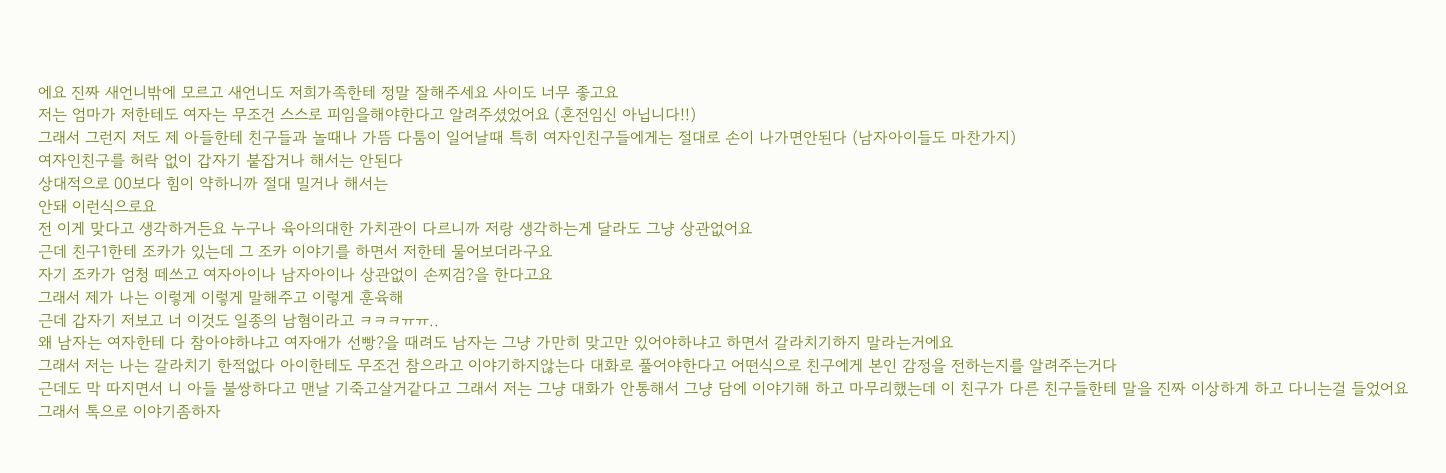에요 진짜 새언니밖에 모르고 새언니도 저희가족한테 정말 잘해주세요 사이도 너무 좋고요
저는 엄마가 저한테도 여자는 무조건 스스로 피임을해야한다고 알려주셨었어요 (혼전임신 아닙니다!!)
그래서 그런지 저도 제 아들한테 친구들과 놀때나 가뜸 다툼이 일어날때 특히 여자인친구들에게는 절대로 손이 나가면안된다 (남자아이들도 마찬가지)
여자인친구를 허락 없이 갑자기 붙잡거나 해서는 안된다
상대적으로 00보다 힘이 약하니까 절대 밀거나 해서는
안돼 이런식으로요
전 이게 맞다고 생각하거든요 누구나 육아의대한 가치관이 다르니까 저랑 생각하는게 달라도 그냥 상관없어요
근데 친구1한테 조카가 있는데 그 조카 이야기를 하면서 저한테 물어보더라구요
자기 조카가 엄청 떼쓰고 여자아이나 남자아이나 상관없이 손찌검?을 한다고요
그래서 제가 나는 이렇게 이렇게 말해주고 이렇게 훈육해
근데 갑자기 저보고 너 이것도 일종의 남혐이라고 ㅋㅋㅋㅠㅠ..
왜 남자는 여자한테 다 참아야하냐고 여자애가 선빵?을 때려도 남자는 그냥 가만히 맞고만 있어야하냐고 하면서 갈라치기하지 말라는거에요
그래서 저는 나는 갈라치기 한적없다 아이한테도 무조건 참으라고 이야기하지않는다 대화로 풀어야한다고 어떤식으로 친구에게 본인 감정을 전하는지를 알려주는거다
근데도 막 따지면서 니 아들 불쌍하다고 맨날 기죽고살거같다고 그래서 저는 그냥 대화가 안통해서 그냥 담에 이야기해 하고 마무리했는데 이 친구가 다른 친구들한테 말을 진짜 이상하게 하고 다니는걸 들었어요
그래서 톡으로 이야기좀하자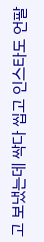고 보냈는데 싹다 씹고 인스타도 언팔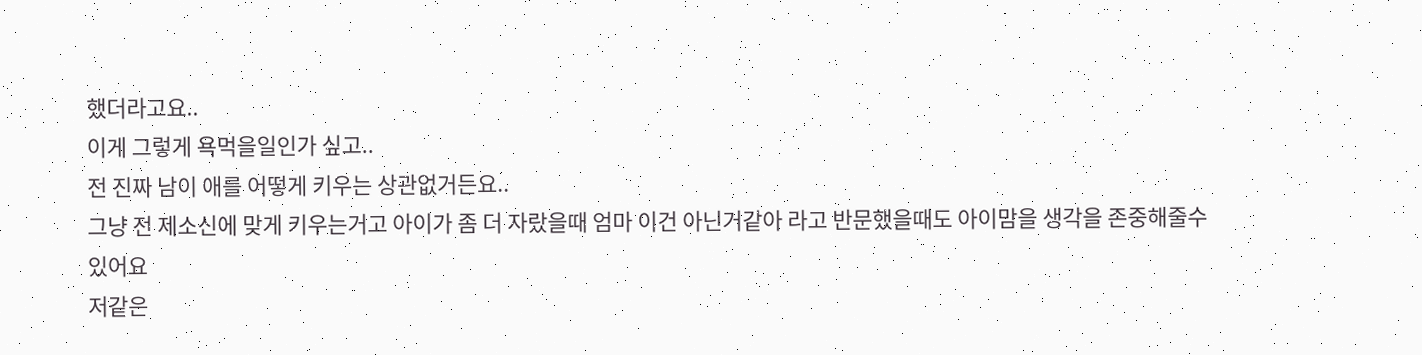했더라고요..
이게 그렇게 욕먹을일인가 싶고..
전 진짜 남이 애를 어떻게 키우는 상관없거든요..
그냥 전 제소신에 맞게 키우는거고 아이가 좀 더 자랐을때 엄마 이건 아닌거같아 라고 반문했을때도 아이맘을 생각을 존중해줄수있어요
저같은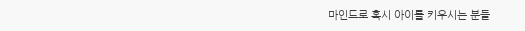마인드로 혹시 아이를 키우시는 분들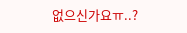없으신가요ㅠ..?